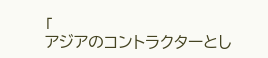「
アジアのコントラクターとし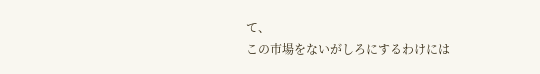て、
この市場をないがしろにするわけには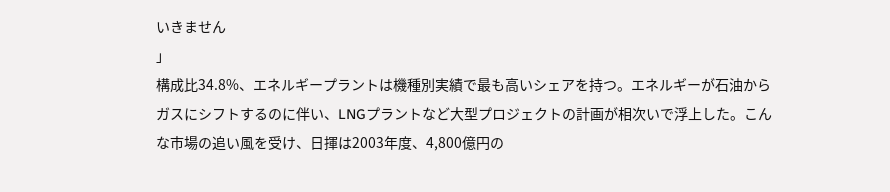いきません
」
構成比34.8%、エネルギープラントは機種別実績で最も高いシェアを持つ。エネルギーが石油からガスにシフトするのに伴い、LNGプラントなど大型プロジェクトの計画が相次いで浮上した。こんな市場の追い風を受け、日揮は2003年度、4,800億円の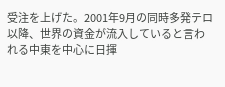受注を上げた。2001年9月の同時多発テロ以降、世界の資金が流入していると言われる中東を中心に日揮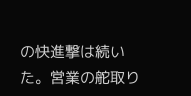の快進撃は続いた。営業の舵取り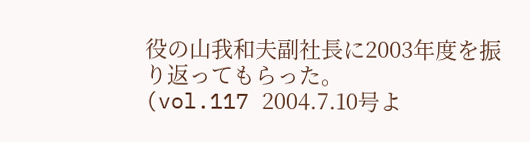役の山我和夫副社長に2003年度を振り返ってもらった。
(vol.117 2004.7.10号よ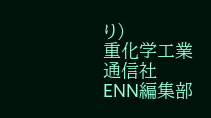り)
重化学工業通信社
ENN編集部